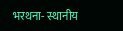भरथना- स्थानीय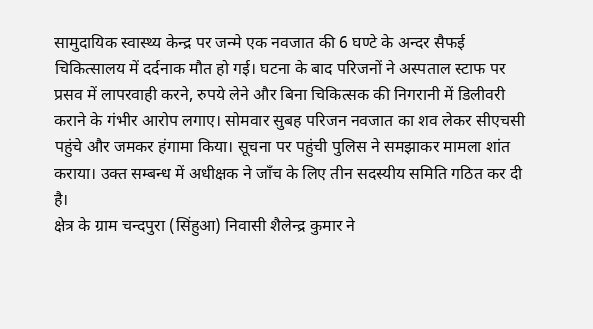सामुदायिक स्वास्थ्य केन्द्र पर जन्मे एक नवजात की 6 घण्टे के अन्दर सैफई चिकित्सालय में दर्दनाक मौत हो गई। घटना के बाद परिजनों ने अस्पताल स्टाफ पर प्रसव में लापरवाही करने, रुपये लेने और बिना चिकित्सक की निगरानी में डिलीवरी कराने के गंभीर आरोप लगाए। सोमवार सुबह परिजन नवजात का शव लेकर सीएचसी पहुंचे और जमकर हंगामा किया। सूचना पर पहुंची पुलिस ने समझाकर मामला शांत कराया। उक्त सम्बन्ध में अधीक्षक ने जाँच के लिए तीन सदस्यीय समिति गठित कर दी है।
क्षेत्र के ग्राम चन्दपुरा (सिंहुआ) निवासी शैलेन्द्र कुमार ने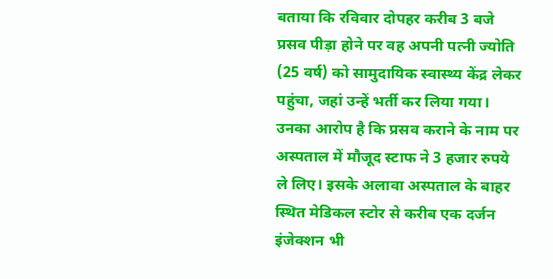बताया कि रविवार दोपहर करीब 3 बजे प्रसव पीड़ा होने पर वह अपनी पत्नी ज्योति (25 वर्ष) को सामुदायिक स्वास्थ्य केंद्र लेकर पहुंचा, जहां उन्हें भर्ती कर लिया गया। उनका आरोप है कि प्रसव कराने के नाम पर अस्पताल में मौजूद स्टाफ ने 3 हजार रुपये ले लिए। इसके अलावा अस्पताल के बाहर स्थित मेडिकल स्टोर से करीब एक दर्जन इंजेक्शन भी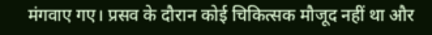मंगवाए गए। प्रसव के दौरान कोई चिकित्सक मौजूद नहीं था और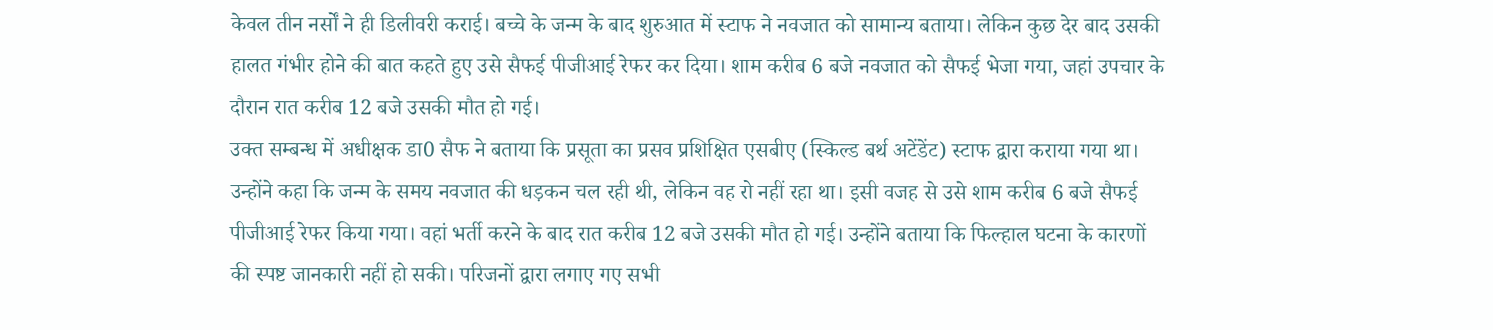केवल तीन नर्सों ने ही डिलीवरी कराई। बच्चे के जन्म के बाद शुरुआत में स्टाफ ने नवजात को सामान्य बताया। लेकिन कुछ देर बाद उसकी हालत गंभीर होने की बात कहते हुए उसे सैफई पीजीआई रेफर कर दिया। शाम करीब 6 बजे नवजात को सैफई भेजा गया, जहां उपचार के दौरान रात करीब 12 बजे उसकी मौत हो गई।
उक्त सम्बन्ध में अधीक्षक डा0 सैफ ने बताया कि प्रसूता का प्रसव प्रशिक्षित एसबीए (स्किल्ड बर्थ अटेंडेंट) स्टाफ द्वारा कराया गया था। उन्होंने कहा कि जन्म के समय नवजात की धड़कन चल रही थी, लेकिन वह रो नहीं रहा था। इसी वजह से उसे शाम करीब 6 बजे सैफई पीजीआई रेफर किया गया। वहां भर्ती करने के बाद रात करीब 12 बजे उसकी मौत हो गई। उन्होंने बताया कि फिल्हाल घटना के कारणों की स्पष्ट जानकारी नहीं हो सकी। परिजनों द्वारा लगाए गए सभी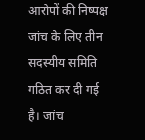आरोपों की निष्पक्ष जांच के लिए तीन सदस्यीय समिति गठित कर दी गई है। जांच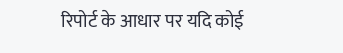रिपोर्ट के आधार पर यदि कोई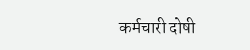कर्मचारी दोषी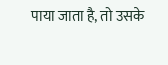पाया जाता है, तो उसके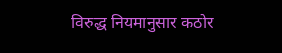विरुद्ध नियमानुसार कठोर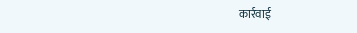कार्रवाई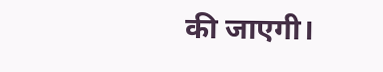की जाएगी।